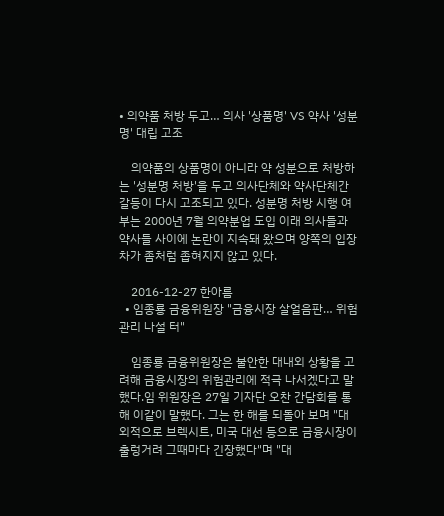• 의약품 처방 두고… 의사 '상품명' VS 약사 '성분명' 대립 고조

    의약품의 상품명이 아니라 약 성분으로 처방하는 '성분명 처방'을 두고 의사단체와 약사단체간 갈등이 다시 고조되고 있다. 성분명 처방 시행 여부는 2000년 7월 의약분업 도입 이래 의사들과 약사들 사이에 논란이 지속돼 왔으며 양쪽의 입장차가 좀처럼 좁혀지지 않고 있다.

    2016-12-27 한아름
  • 임종룡 금융위원장 "금융시장 살얼음판… 위험관리 나설 터"

    임종룡 금융위원장은 불안한 대내외 상황을 고려해 금융시장의 위험관리에 적극 나서겠다고 말했다.임 위원장은 27일 기자단 오찬 간담회를 통해 이같이 말했다. 그는 한 해를 되돌아 보며 "대외적으로 브렉시트, 미국 대선 등으로 금융시장이 출렁거려 그때마다 긴장했다"며 "대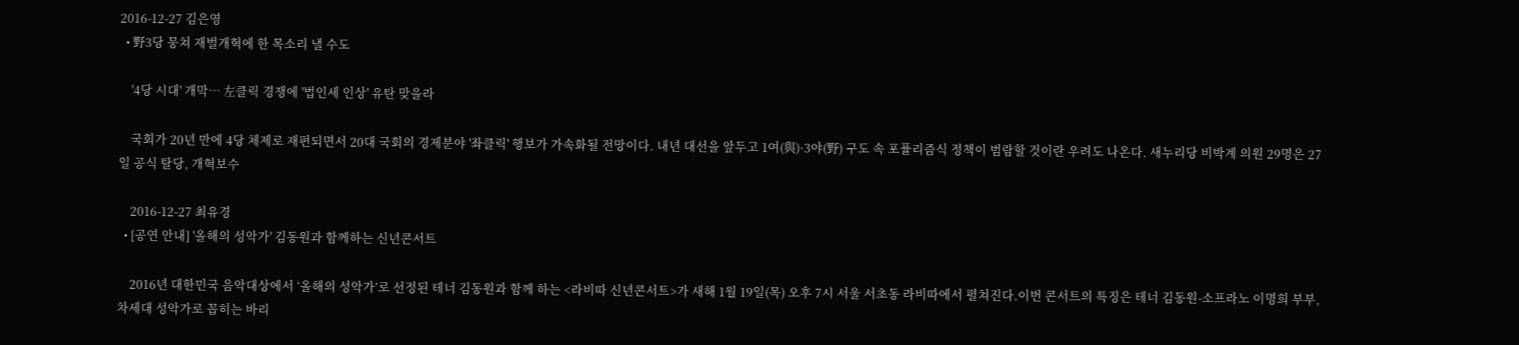2016-12-27 김은영
  • 野3당 뭉쳐 재벌개혁에 한 목소리 낼 수도

    '4당 시대' 개막… 左클릭 경쟁에 '법인세 인상' 유탄 맞을라

    국회가 20년 만에 4당 체제로 재편되면서 20대 국회의 경제분야 '좌클릭' 행보가 가속화될 전망이다. 내년 대선을 앞두고 1여(與)·3야(野) 구도 속 포퓰리즘식 정책이 범람할 것이란 우려도 나온다. 새누리당 비박계 의원 29명은 27일 공식 탈당, 개혁보수

    2016-12-27 최유경
  • [공연 안내] '올해의 성악가' 김동원과 함께하는 신년콘서트

    2016년 대한민국 음악대상에서 ‘올해의 성악가’로 선정된 테너 김동원과 함께 하는 <라비따 신년콘서트>가 새해 1월 19일(목) 오후 7시 서울 서초동 라비따에서 펼쳐진다.이번 콘서트의 특징은 테너 김동원-소프라노 이명희 부부, 차세대 성악가로 꼽히는 바리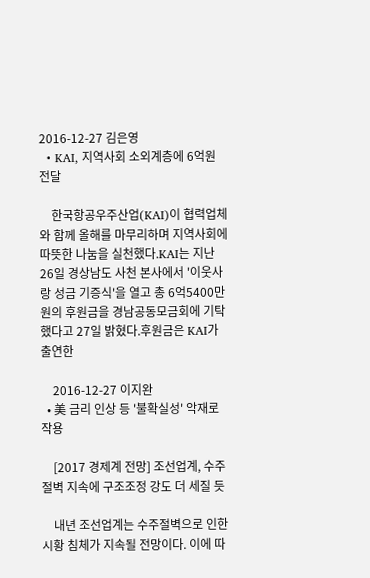2016-12-27 김은영
  • KAI, 지역사회 소외계층에 6억원 전달

    한국항공우주산업(KAI)이 협력업체와 함께 올해를 마무리하며 지역사회에 따뜻한 나눔을 실천했다.KAI는 지난 26일 경상남도 사천 본사에서 '이웃사랑 성금 기증식'을 열고 총 6억5400만원의 후원금을 경남공동모금회에 기탁했다고 27일 밝혔다.후원금은 KAI가 출연한

    2016-12-27 이지완
  • 美 금리 인상 등 '불확실성' 악재로 작용

    [2017 경제계 전망] 조선업계, 수주절벽 지속에 구조조정 강도 더 세질 듯

    내년 조선업계는 수주절벽으로 인한 시황 침체가 지속될 전망이다. 이에 따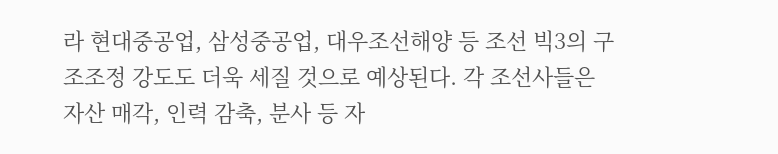라 현대중공업, 삼성중공업, 대우조선해양 등 조선 빅3의 구조조정 강도도 더욱 세질 것으로 예상된다. 각 조선사들은 자산 매각, 인력 감축, 분사 등 자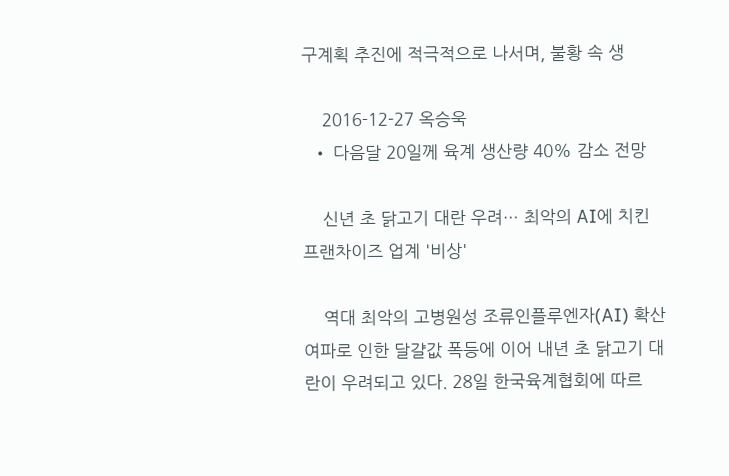구계획 추진에 적극적으로 나서며, 불황 속 생

    2016-12-27 옥승욱
  • 다음달 20일께 육계 생산량 40% 감소 전망

    신년 초 닭고기 대란 우려… 최악의 AI에 치킨 프랜차이즈 업계 '비상'

    역대 최악의 고병원성 조류인플루엔자(AI) 확산 여파로 인한 달걀값 폭등에 이어 내년 초 닭고기 대란이 우려되고 있다. 28일 한국육계협회에 따르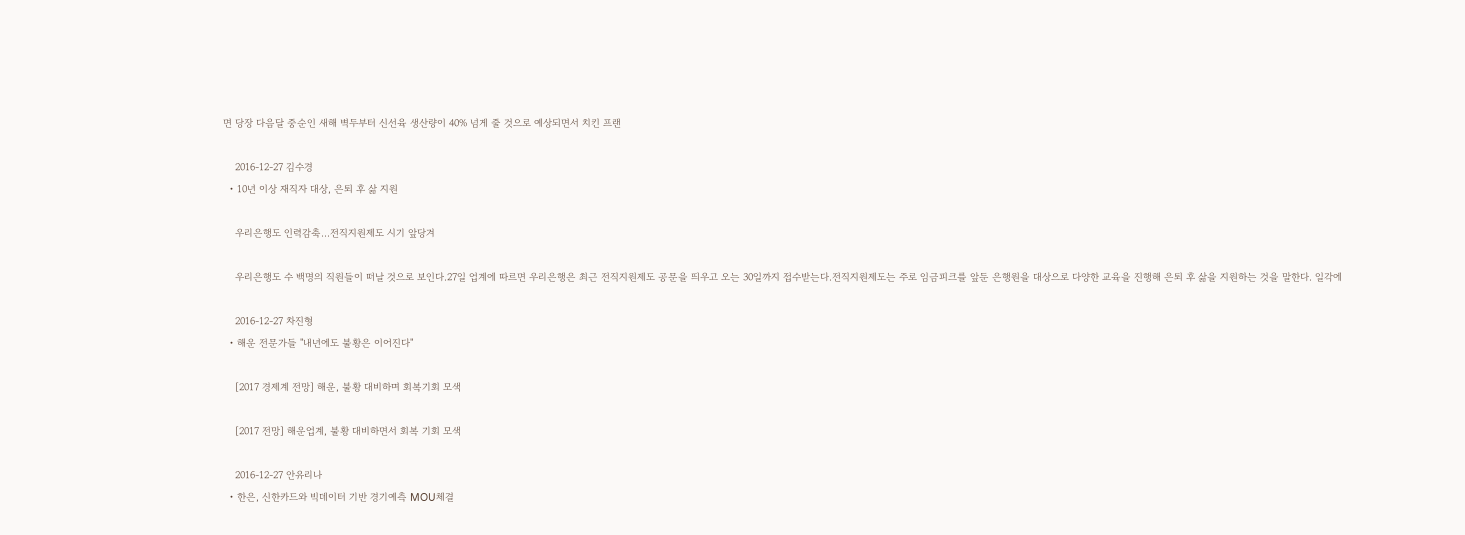면 당장 다음달 중순인 새해 벽두부터 신선육 생산량이 40% 넘게 줄 것으로 예상되면서 치킨 프랜

    2016-12-27 김수경
  • 10년 이상 재직자 대상, 은퇴 후 삶 지원

    우리은행도 인력감축…전직지원제도 시기 앞당겨

    우리은행도 수 백명의 직원들이 떠날 것으로 보인다.27일 업계에 따르면 우리은행은 최근 전직지원제도 공문을 띄우고 오는 30일까지 접수받는다.전직지원제도는 주로 임금피크를 앞둔 은행원을 대상으로 다양한 교육을 진행해 은퇴 후 삶을 지원하는 것을 말한다. 일각에

    2016-12-27 차진형
  • 해운 전문가들 "내년에도 불황은 이어진다"

    [2017 경제계 전망] 해운, 불황 대비하며 회복기회 모색

    [2017 전망] 해운업계, 불황 대비하면서 회복 기회 모색

    2016-12-27 안유리나
  • 한은, 신한카드와 빅데이터 기반 경기예측 MOU체결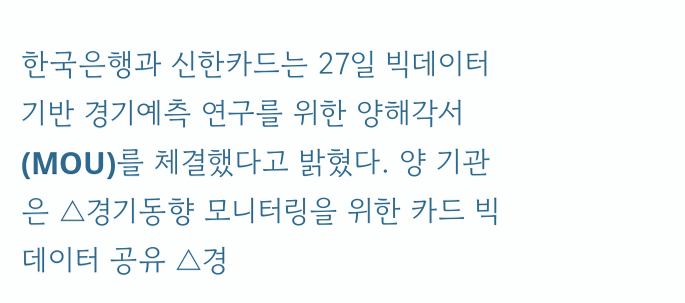한국은행과 신한카드는 27일 빅데이터 기반 경기예측 연구를 위한 양해각서(MOU)를 체결했다고 밝혔다. 양 기관은 △경기동향 모니터링을 위한 카드 빅데이터 공유 △경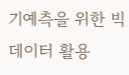기예측을 위한 빅데이터 활용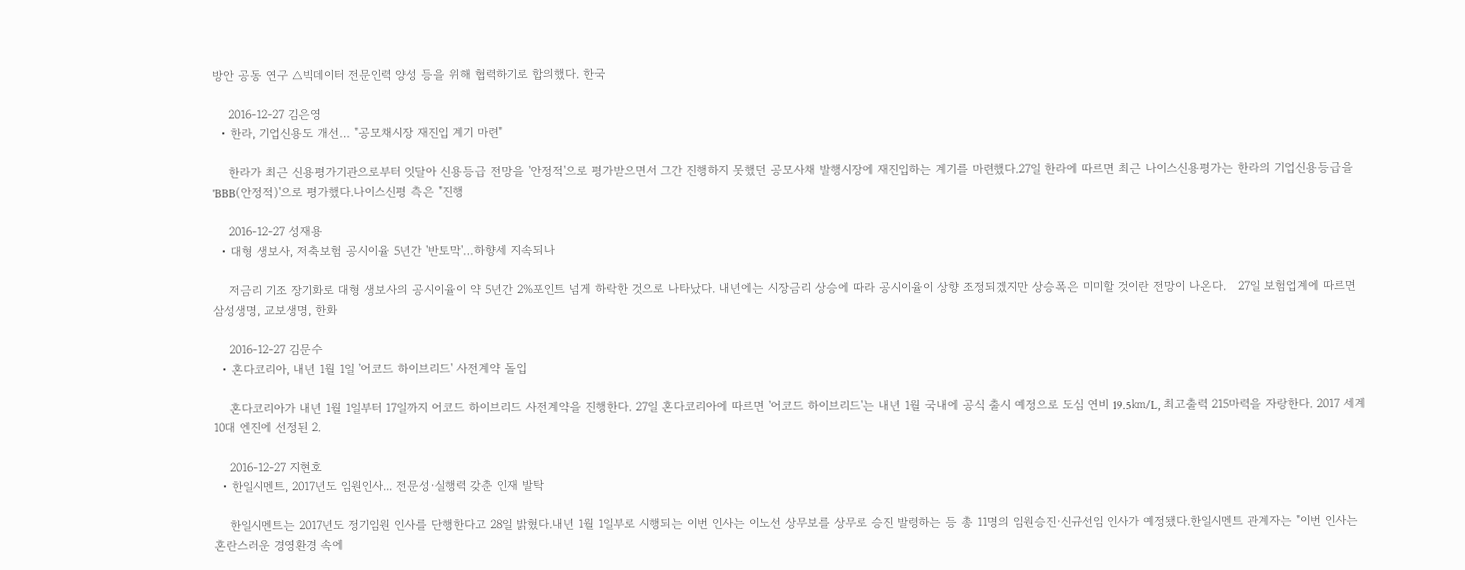방안 공동 연구 △빅데이터 전문인력 양성 등을 위해 협력하기로 합의했다. 한국

    2016-12-27 김은영
  • 한라, 기업신용도 개선… "공모채시장 재진입 계기 마련"

    한라가 최근 신용평가기관으로부터 잇달아 신용등급 전망을 '안정적'으로 평가받으면서 그간 진행하지 못했던 공모사채 발행시장에 재진입하는 계기를 마련했다.27일 한라에 따르면 최근 나이스신용평가는 한라의 기업신용등급을 'BBB(안정적)'으로 평가했다.나이스신평 측은 "진행

    2016-12-27 성재용
  • 대형 생보사, 저축보험 공시이율 5년간 '반토막'…하향세 지속되나

    저금리 기조 장기화로 대형 생보사의 공시이율이 약 5년간 2%포인트 넘게 하락한 것으로 나타났다. 내년에는 시장금리 상승에 따라 공시이율이 상향 조정되겠지만 상승폭은 미미할 것이란 전망이 나온다.   27일 보험업계에 따르면 삼성생명, 교보생명, 한화

    2016-12-27 김문수
  • 혼다코리아, 내년 1월 1일 '어코드 하이브리드' 사전계약 돌입

    혼다코리아가 내년 1월 1일부터 17일까지 어코드 하이브리드 사전계약을 진행한다. 27일 혼다코리아에 따르면 '어코드 하이브리드'는 내년 1월 국내에 공식 출시 예정으로 도심 연비 19.5㎞/L, 최고출력 215마력을 자랑한다. 2017 세계 10대 엔진에 선정된 2.

    2016-12-27 지현호
  • 한일시멘트, 2017년도 임원인사... 전문성·실행력 갖춘 인재 발탁

    한일시멘트는 2017년도 정기임원 인사를 단행한다고 28일 밝혔다.내년 1월 1일부로 시행되는 이번 인사는 이노선 상무보를 상무로 승진 발령하는 등 총 11명의 임원승진·신규선임 인사가 예정됐다.한일시멘트 관계자는 "이번 인사는 혼란스러운 경영환경 속에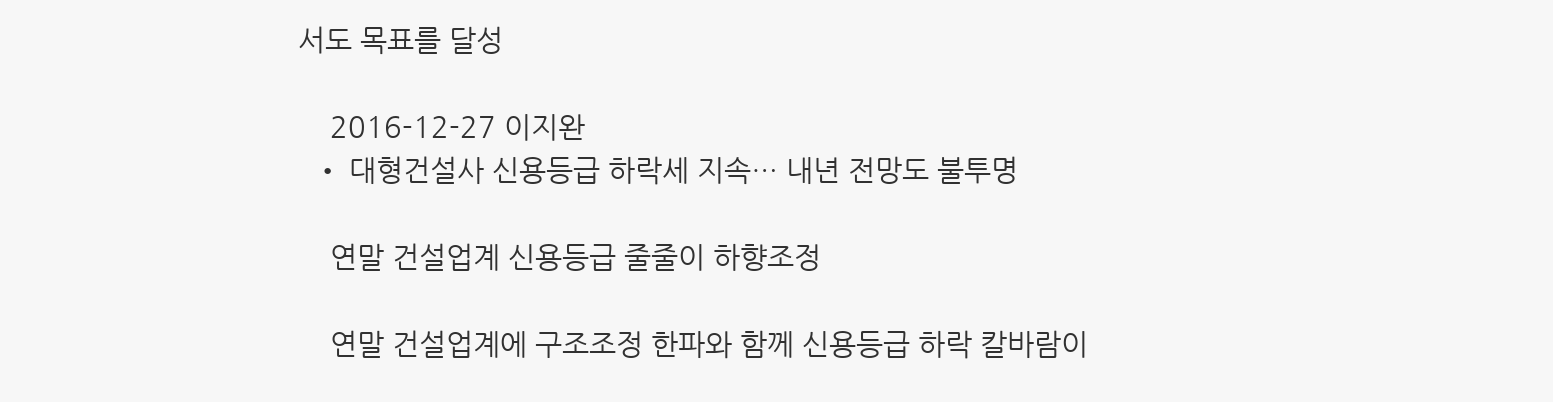서도 목표를 달성

    2016-12-27 이지완
  • 대형건설사 신용등급 하락세 지속… 내년 전망도 불투명

    연말 건설업계 신용등급 줄줄이 하향조정

    연말 건설업계에 구조조정 한파와 함께 신용등급 하락 칼바람이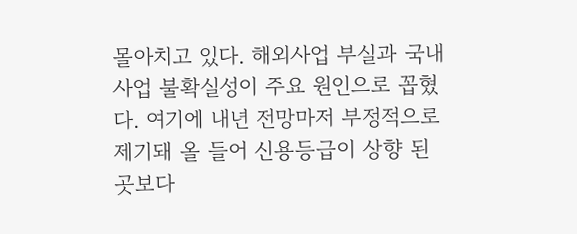몰아치고 있다. 해외사업 부실과 국내사업 불확실성이 주요 원인으로 꼽혔다. 여기에 내년 전망마저 부정적으로 제기돼 올 들어 신용등급이 상향 된 곳보다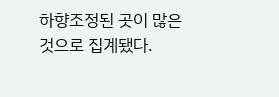하향조정된 곳이 많은 것으로 집계됐다.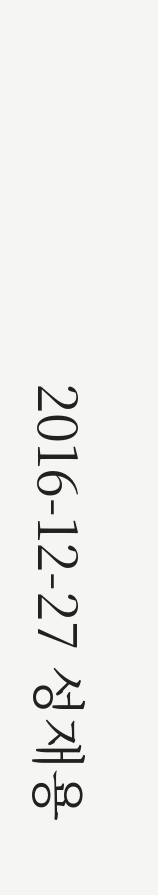2016-12-27 성재용